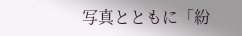写真とともに「紛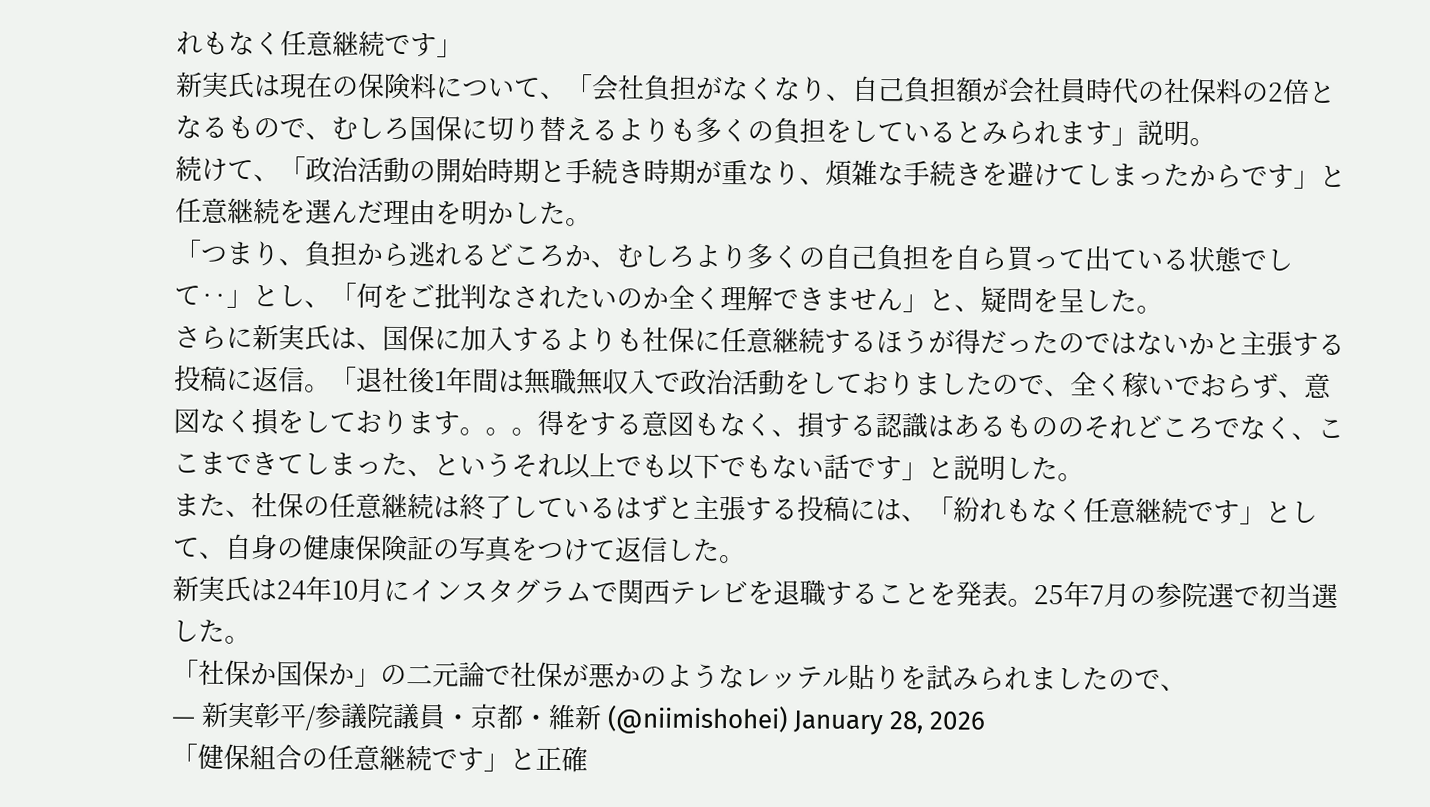れもなく任意継続です」
新実氏は現在の保険料について、「会社負担がなくなり、自己負担額が会社員時代の社保料の2倍となるもので、むしろ国保に切り替えるよりも多くの負担をしているとみられます」説明。
続けて、「政治活動の開始時期と手続き時期が重なり、煩雑な手続きを避けてしまったからです」と任意継続を選んだ理由を明かした。
「つまり、負担から逃れるどころか、むしろより多くの自己負担を自ら買って出ている状態でして‥」とし、「何をご批判なされたいのか全く理解できません」と、疑問を呈した。
さらに新実氏は、国保に加入するよりも社保に任意継続するほうが得だったのではないかと主張する投稿に返信。「退社後1年間は無職無収入で政治活動をしておりましたので、全く稼いでおらず、意図なく損をしております。。。得をする意図もなく、損する認識はあるもののそれどころでなく、ここまできてしまった、というそれ以上でも以下でもない話です」と説明した。
また、社保の任意継続は終了しているはずと主張する投稿には、「紛れもなく任意継続です」として、自身の健康保険証の写真をつけて返信した。
新実氏は24年10月にインスタグラムで関西テレビを退職することを発表。25年7月の参院選で初当選した。
「社保か国保か」の二元論で社保が悪かのようなレッテル貼りを試みられましたので、
— 新実彰平/参議院議員・京都・維新 (@niimishohei) January 28, 2026
「健保組合の任意継続です」と正確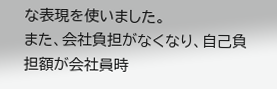な表現を使いました。
また、会社負担がなくなり、自己負担額が会社員時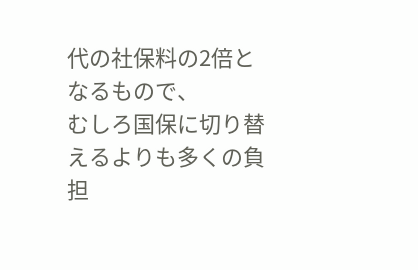代の社保料の2倍となるもので、
むしろ国保に切り替えるよりも多くの負担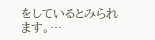をしているとみられます。…